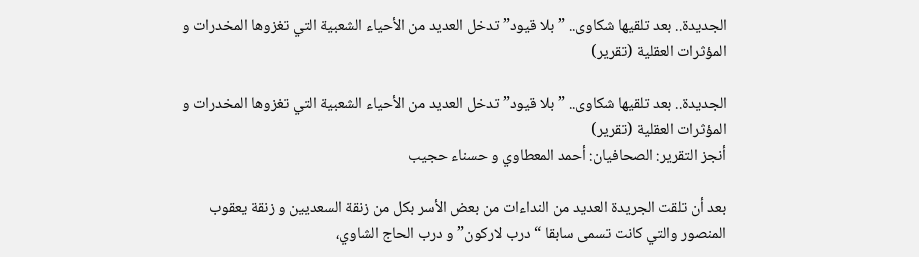الجديدة.. بعد تلقيها شكاوى.. ”بلا قيود” تدخل العديد من الأحياء الشعبية التي تغزوها المخدرات و المؤثرات العقلية (تقرير)

الجديدة.. بعد تلقيها شكاوى.. ”بلا قيود” تدخل العديد من الأحياء الشعبية التي تغزوها المخدرات و المؤثرات العقلية (تقرير)
أنجز التقرير: الصحافيان: أحمد المعطاوي و حسناء حجيب

بعد أن تلقت الجريدة العديد من النداءات من بعض الأسر بكل من زنقة السعديين و زنقة يعقوب المنصور والتي كانت تسمى سابقا “درب لاركون” و درب الحاج الشاوي،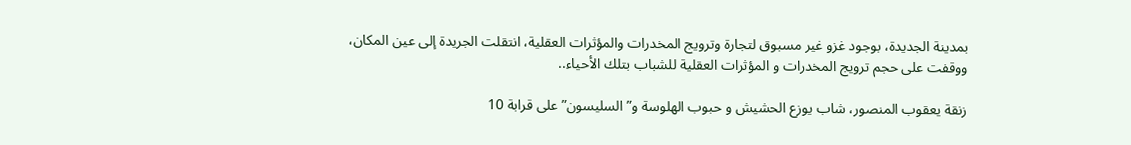بمدينة الجديدة، بوجود غزو غير مسبوق لتجارة وترويج المخدرات والمؤثرات العقلية، انتقلت الجريدة إلى عين المكان، ووقفت على حجم ترويج المخدرات و المؤثرات العقلية للشباب بتلك الأحياء..

زنقة يعقوب المنصور، شاب يوزع الحشيش و حبوب الهلوسة و”السليسون” على قرابة 10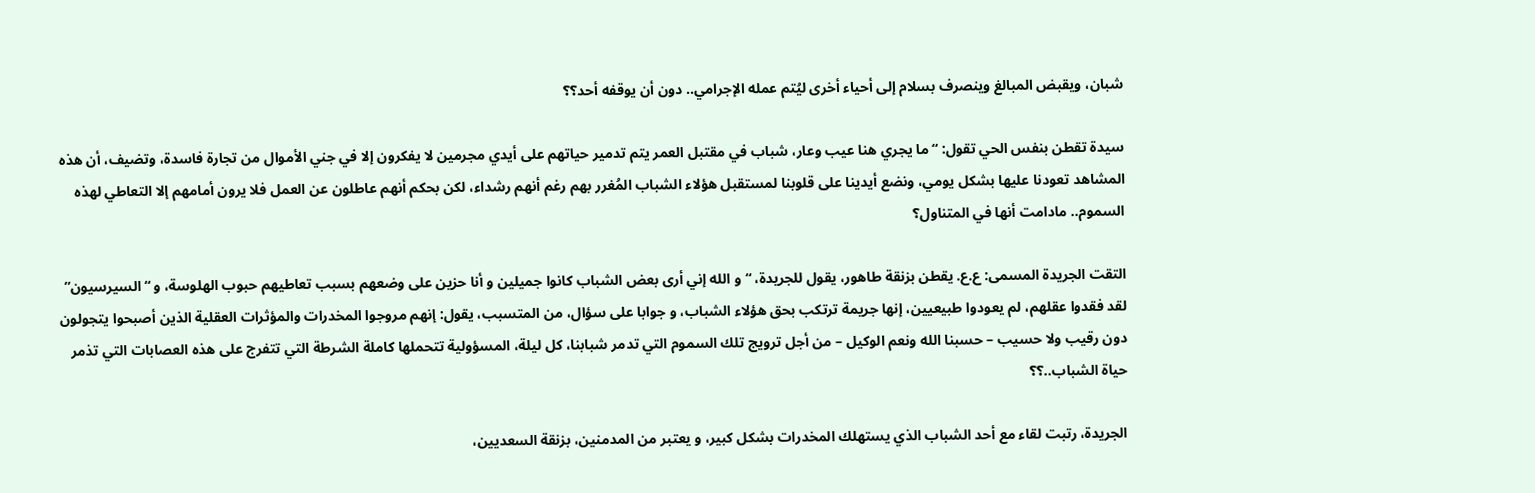شبان، ويقبض المبالغ وينصرف بسلام إلى أحياء أخرى ليُتم عمله الإجرامي.. دون أن يوقفه أحد؟؟

سيدة تقطن بنفس الحي تقول: “ما يجري هنا عيب وعار، شباب في مقتبل العمر يتم تدمير حياتهم على أيدي مجرمين لا يفكرون إلا في جني الأموال من تجارة فاسدة، وتضيف، أن هذه المشاهد تعودنا عليها بشكل يومي، ونضع أيدينا على قلوبنا لمستقبل هؤلاء الشباب المُغرر بهم رغم أنهم رشداء، لكن بحكم أنهم عاطلون عن العمل فلا يرون أمامهم إلا التعاطي لهذه السموم.. مادامت أنها في المتناول؟

التقت الجريدة المسمى: ع.ع. يقطن بزنقة طاهور، يقول للجريدة، “و الله إني أرى بعض الشباب كانوا جميلين و أنا حزين على وضعهم بسبب تعاطيهم حبوب الهلوسة، و “السيرسيون” لقد فقدوا عقلهم، لم يعودوا طبيعيين، إنها جريمة ترتكب بحق هؤلاء الشباب، و جوابا على سؤال، من المتسبب، يقول: إنهم مروجوا المخدرات والمؤثرات العقلية الذين أصبحوا يتجولون دون رقيب ولا حسيب – حسبنا الله ونعم الوكيل – من أجل ترويج تلك السموم التي تدمر شبابنا، كل ليلة، المسؤولية تتحملها كاملة الشرطة التي تتفرج على هذه العصابات التي تذمر حياة الشباب..؟؟

الجريدة، رتبت لقاء مع أحد الشباب الذي يستهلك المخدرات بشكل كبير، و يعتبر من المدمنين، بزنقة السعديين،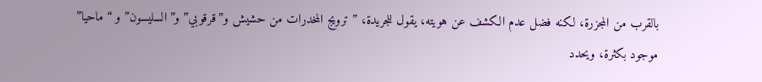بالقرب من المجزرة، لكنه فضل عدم الكشف عن هويته، يقول للجريدة، ” ترويج المخدرات من حشيش و”قرقوبي” و”السليسون” و “ماحيا” موجود بكثرة، ويحدد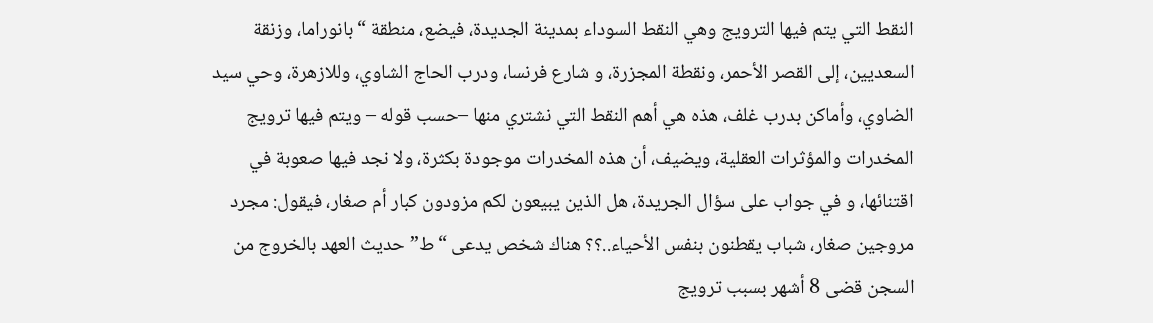النقط التي يتم فيها الترويج وهي النقط السوداء بمدينة الجديدة، فيضع، منطقة “بانوراما، وزنقة السعديين، إلى القصر الأحمر، ونقطة المجزرة، و شارع فرنسا، ودرب الحاج الشاوي، وللازهرة، وحي سيد الضاوي، وأماكن بدرب غلف، هذه هي أهم النقط التي نشتري منها –حسب قوله – ويتم فيها ترويج المخدرات والمؤثرات العقلية، ويضيف، أن هذه المخدرات موجودة بكثرة، ولا نجد فيها صعوبة في اقتنائها، و في جواب على سؤال الجريدة، هل الذين يبيعون لكم مزودون كبار أم صغار، فيقول: مجرد مروجين صغار، شباب يقطنون بنفس الأحياء..؟؟ هناك شخص يدعى “ط” حديث العهد بالخروج من السجن قضى 8 أشهر بسبب ترويج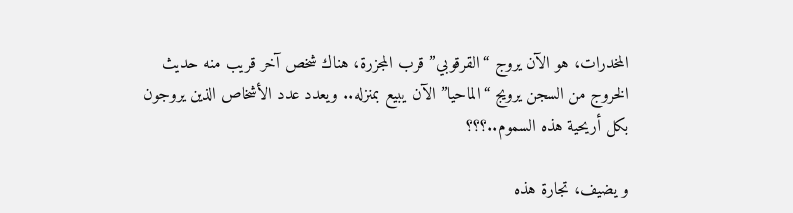المخدرات، هو الآن يروج “القرقوبي” قرب المجزرة، هناك شخص آخر قريب منه حديث الخروج من السجن يرويج “الماحيا” الآن يبيع بمنزله.. ويعدد عدد الأشخاص الذين يروجون بكل أريحية هذه السموم..؟؟؟

و يضيف، تجارة هذه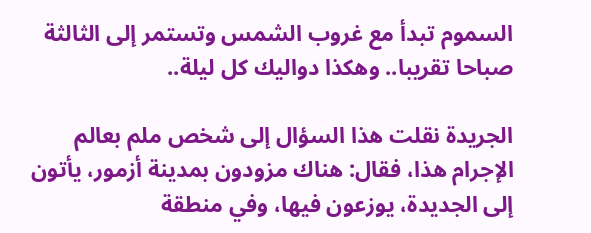السموم تبدأ مع غروب الشمس وتستمر إلى الثالثة صباحا تقريبا.. وهكذا دواليك كل ليلة..

الجريدة نقلت هذا السؤال إلى شخص ملم بعالم الإجرام هذا، فقال: هناك مزودون بمدينة أزمور، يأتون إلى الجديدة، يوزعون فيها، وفي منطقة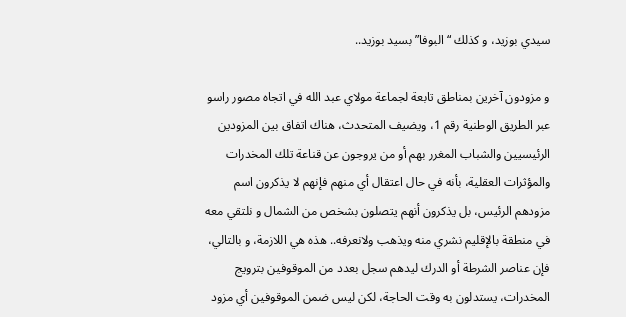سيدي بوزيد، و كذلك “البوفا” بسيد بوزيد..

و مزودون آخرين بمناطق تابعة لجماعة مولاي عبد الله في اتجاه مصور راسو عبر الطريق الوطنية رقم 1، ويضيف المتحدث، هناك اتفاق بين المزودين الرئيسيين والشباب المغرر بهم أو من يروجون عن قناعة تلك المخدرات والمؤثرات العقلية، بأنه في حال اعتقال أي منهم فإنهم لا يذكرون اسم مزودهم الرئيس، بل يذكرون أنهم يتصلون بشخص من الشمال و نلتقي معه في منطقة بالإقليم نشري منه ويذهب ولانعرفه.. هذه هي اللازمة، و بالتالي، فإن عناصر الشرطة أو الدرك ليدهم سجل بعدد من الموقوفين بترويج المخدرات، يستدلون به وقت الحاجة، لكن ليس ضمن الموقوفين أي مزود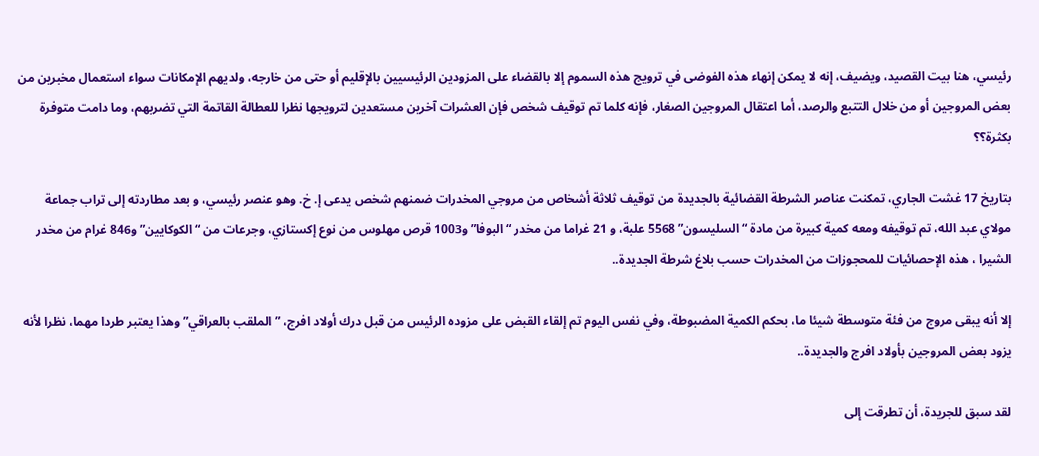رئيسي، هنا بيت القصيد، ويضيف، إنه لا يمكن إنهاء هذه الفوضى في ترويج هذه السموم إلا بالقضاء على المزودين الرئيسيين بالإقليم أو حتى من خارجه، ولديهم الإمكانات سواء استعمال مخبرين من بعض المروجين أو من خلال التتبع والرصد، أما اعتقال المروجين الصغار، فإنه كلما تم توقيف شخص فإن العشرات آخرين مستعدين لترويجها نظرا للعطالة القاتمة التي تضربهم، وما دامت متوفرة بكثرة؟؟

بتاريخ 17 غشت الجاري، تمكنت عناصر الشرطة القضائية بالجديدة من توقيف ثلاثة أشخاص من مروجي المخدرات ضمنهم شخص يدعى إ. خ. وهو عنصر رئيسي، و بعد مطاردته إلى تراب جماعة مولاي عبد الله، تم توقيفه ومعه كمية كبيرة من مادة “السليسون” 5568 علبة، و 21 غراما من مخدر “البوفا” و1003 قرص مهلوس من نوع إكستازي، وجرعات من “الكوكايين” و846 غرام من مخدر الشيرا ، هذه الإحصائيات للمحجوزات من المخدرات حسب بلاغ شرطة الجديدة..

إلا أنه يبقى مروج من فئة متوسطة شيئا ما، بحكم الكمية المضبوطة، وفي نفس اليوم تم إلقاء القبض على مزوده الرئيس من قبل درك أولاد افرج، ” الملقب بالعراقي” وهذا يعتبر طردا مهما، نظرا لأنه يزود بعض المروجين بأولاد افرج والجديدة..

لقد سبق للجريدة، أن تطرقت إلى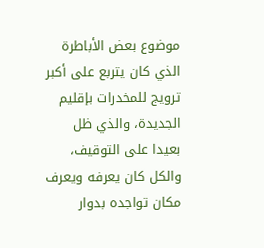موضوع بعض الأباطرة الذي كان يتربع على أكبر ترويج للمخدرات بإقليم الجديدة، والذي ظل بعيدا على التوقيف، والكل كان يعرفه ويعرف مكان تواجده بدوار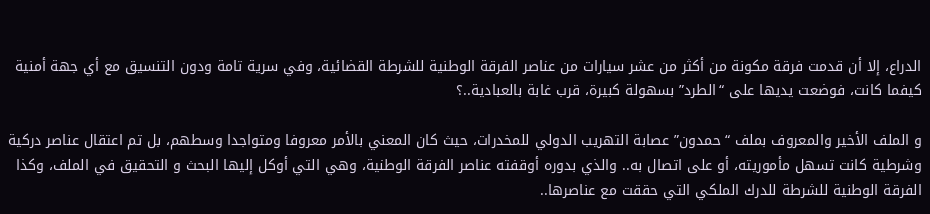الدراع، إلا أن قدمت فرقة مكونة من أكثر من عشر سيارات من عناصر الفرقة الوطنية للشرطة القضائية، وفي سرية تامة ودون التنسيق مع أي جهة أمنية كيفما كانت، فوضعت يديها على “الطرد” بسهولة كبيرة، قرب غابة بالعبادية..؟

و الملف الأخير والمعروف بملف “حمدون” عصابة التهريب الدولي للمخدرات، حيث كان المعني بالأمر معروفا ومتواجدا وسطهم، بل تم اعتقال عناصر دركية وشرطية كانت تسهل مأموريته، أو على اتصال به.. والذي بدوره أوقفته عناصر الفرقة الوطنية، وهي التي أوكل إليها البحث و التحقيق في الملف، وكذا الفرقة الوطنية للشرطة للدرك الملكي التي حققت مع عناصرها..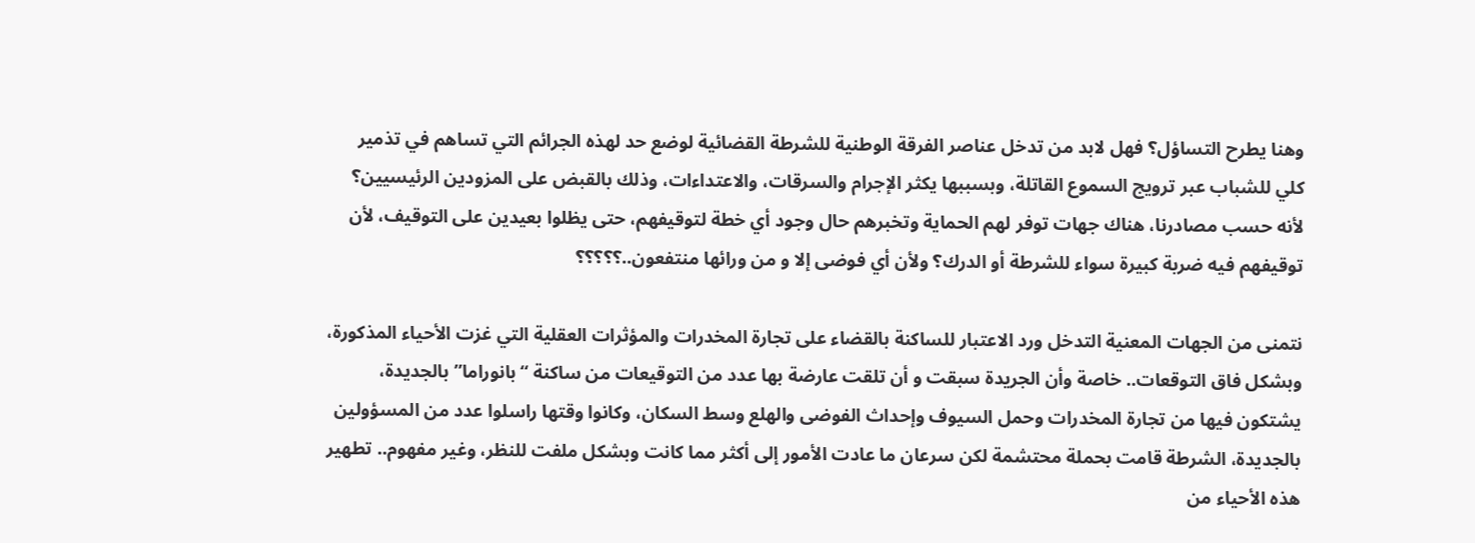وهنا يطرح التساؤل؟ فهل لابد من تدخل عناصر الفرقة الوطنية للشرطة القضائية لوضع حد لهذه الجرائم التي تساهم في تذمير كلي للشباب عبر ترويج السموع القاتلة، وبسببها يكثر الإجرام والسرقات، والاعتداءات، وذلك بالقبض على المزودين الرئيسيين؟ لأنه حسب مصادرنا، هناك جهات توفر لهم الحماية وتخبرهم حال وجود أي خطة لتوقيفهم، حتى يظلوا بعيدين على التوقيف، لأن توقيفهم فيه ضربة كبيرة سواء للشرطة أو الدرك؟ ولأن أي فوضى إلا و من ورائها منتفعون..؟؟؟؟؟

نتمنى من الجهات المعنية التدخل ورد الاعتبار للساكنة بالقضاء على تجارة المخدرات والمؤثرات العقلية التي غزت الأحياء المذكورة، وبشكل فاق التوقعات.. خاصة وأن الجريدة سبقت و أن تلقت عارضة بها عدد من التوقيعات من ساكنة “بانوراما” بالجديدة، يشتكون فيها من تجارة المخدرات وحمل السيوف وإحداث الفوضى والهلع وسط السكان، وكانوا وقتها راسلوا عدد من المسؤولين بالجديدة، الشرطة قامت بحملة محتشمة لكن سرعان ما عادت الأمور إلى أكثر مما كانت وبشكل ملفت للنظر، وغير مفهوم.. تطهير هذه الأحياء من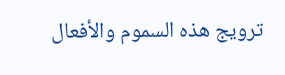ترويج هذه السموم والأفعال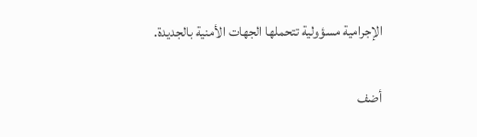الإجرامية مسؤولية تتحملها الجهات الأمنية بالجديدة.

أضف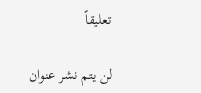تعليقاً

لن يتم نشر عنوان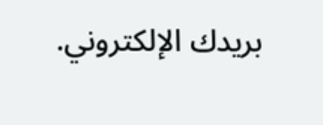بريدك الإلكتروني.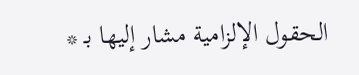الحقول الإلزامية مشار إليها بـ *